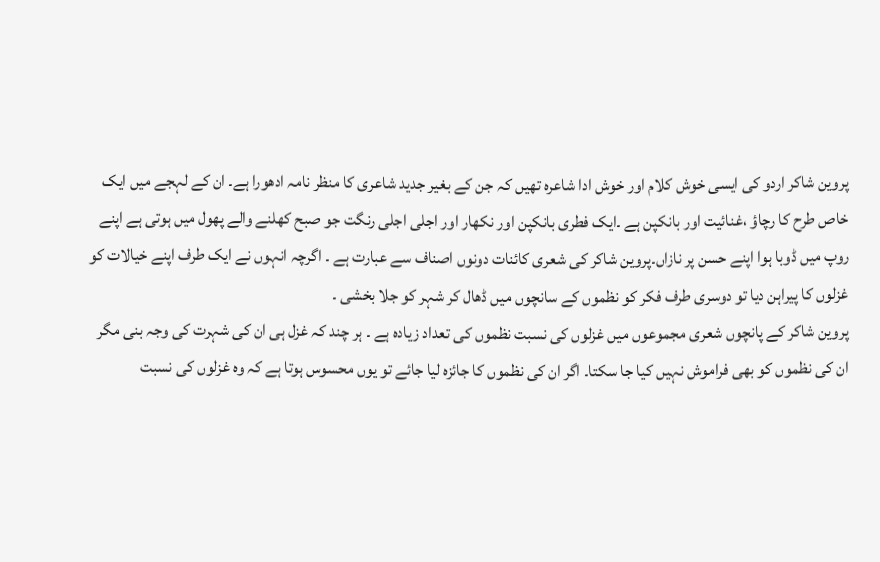پروین شاکر اردو کی ایسی خوش کلام اور خوش ادا شاعرہ تھیں کہ جن کے بغیر جدید شاعری کا منظر نامہ ادھورا ہے۔ ان کے لہجے میں ایک خاص طرح کا رچاؤ ،غنائیت اور بانکپن ہے ۔ایک فطری بانکپن اور نکھار اور اجلی اجلی رنگت جو صبح کھلنے والے پھول میں ہوتی ہے اپنے روپ میں ڈوبا ہوا اپنے حسن پر نازاں۔پروین شاکر کی شعری کائنات دونوں اصناف سے عبارت ہے ۔ اگرچہ انہوں نے ایک طرف اپنے خیالات کو غزلوں کا پیراہن دیا تو دوسری طرف فکر کو نظموں کے سانچوں میں ڈھال کر شہر کو جلا بخشی ۔
پروین شاکر کے پانچوں شعری مجموعوں میں غزلوں کی نسبت نظموں کی تعداد زیادہ ہے ۔ ہر چند کہ غزل ہی ان کی شہرت کی وجہ بنی مگر ان کی نظموں کو بھی فراموش نہیں کیا جا سکتا۔ اگر ان کی نظموں کا جائزہ لیا جائے تو یوں محسوس ہوتا ہے کہ وہ غزلوں کی نسبت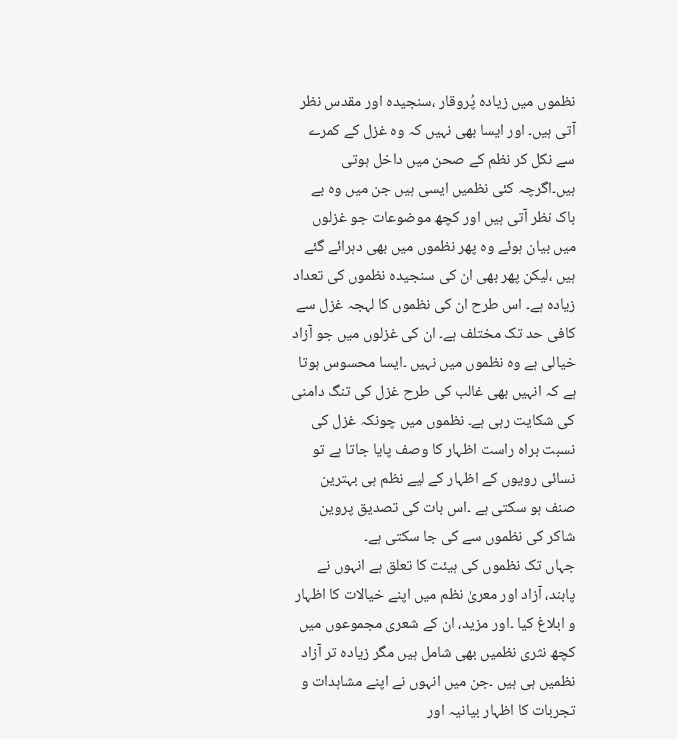نظموں میں زیادہ پُروقار ،سنجیدہ اور مقدس نظر آتی ہیں۔ اور ایسا بھی نہیں کہ وہ غزل کے کمرے سے نکل کر نظم کے صحن میں داخل ہوتی ہیں۔اگرچہ کئی نظمیں ایسی ہیں جن میں وہ بے باک نظر آتی ہیں اور کچھ موضوعات جو غزلوں میں بیان ہوئے وہ پھر نظموں میں بھی دہرائے گئے ہیں ،لیکن پھر بھی ان کی سنجیدہ نظموں کی تعداد زیادہ ہے۔ اس طرح ان کی نظموں کا لہجہ غزل سے کافی حد تک مختلف ہے۔ ان کی غزلوں میں جو آزاد خیالی ہے وہ نظموں میں نہیں ۔ایسا محسوس ہوتا ہے کہ انہیں بھی غالب کی طرح غزل کی تنگ دامنی کی شکایت رہی ہے۔ نظموں میں چونکہ غزل کی نسبت براہ راست اظہار کا وصف پایا جاتا ہے تو نسائی رویوں کے اظہار کے لیے نظم ہی بہترین صنف ہو سکتی ہے ۔اس بات کی تصدیق پروین شاکر کی نظموں سے کی جا سکتی ہے۔
جہاں تک نظموں کی ہیئت کا تعلق ہے انہوں نے پابند، آزاد اور معریٰ نظم میں اپنے خیالات کا اظہار و ابلاغ کیا ۔اور مزید، ان کے شعری مجموعوں میں کچھ نثری نظمیں بھی شامل ہیں مگر زیادہ تر آزاد نظمیں ہی ہیں ۔جن میں انہوں نے اپنے مشاہدات و تجربات کا اظہار بیانیہ اور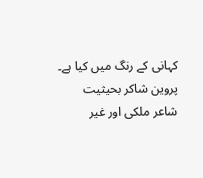کہانی کے رنگ میں کیا ہے۔
پروین شاکر بحیثیت شاعر ملکی اور غیر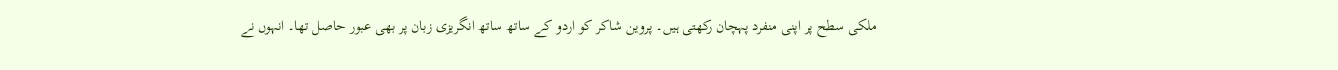ملکی سطح پر اپنی منفرد پہچان رکھتی ہیں۔ پروین شاکر کو اردو کے ساتھ ساتھ انگریزی زبان پر بھی عبور حاصل تھا۔ انہوں نے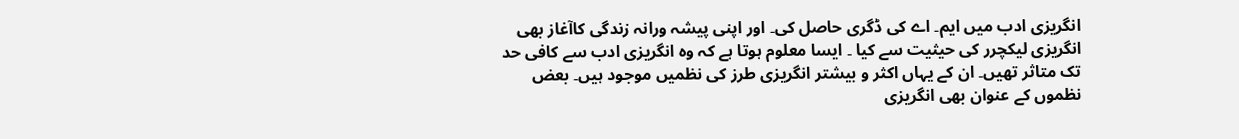انگریزی ادب میں ایم۔ اے کی ڈگری حاصل کی۔ اور اپنی پیشہ ورانہ زندگی کاآغاز بھی انگریزی لیکچرر کی حیثیت سے کیا ۔ ایسا معلوم ہوتا ہے کہ وہ انگریزی ادب سے کافی حد تک متاثر تھیں۔ ان کے یہاں اکثر و بیشتر انگریزی طرز کی نظمیں موجود ہیں۔ بعض نظموں کے عنوان بھی انگریزی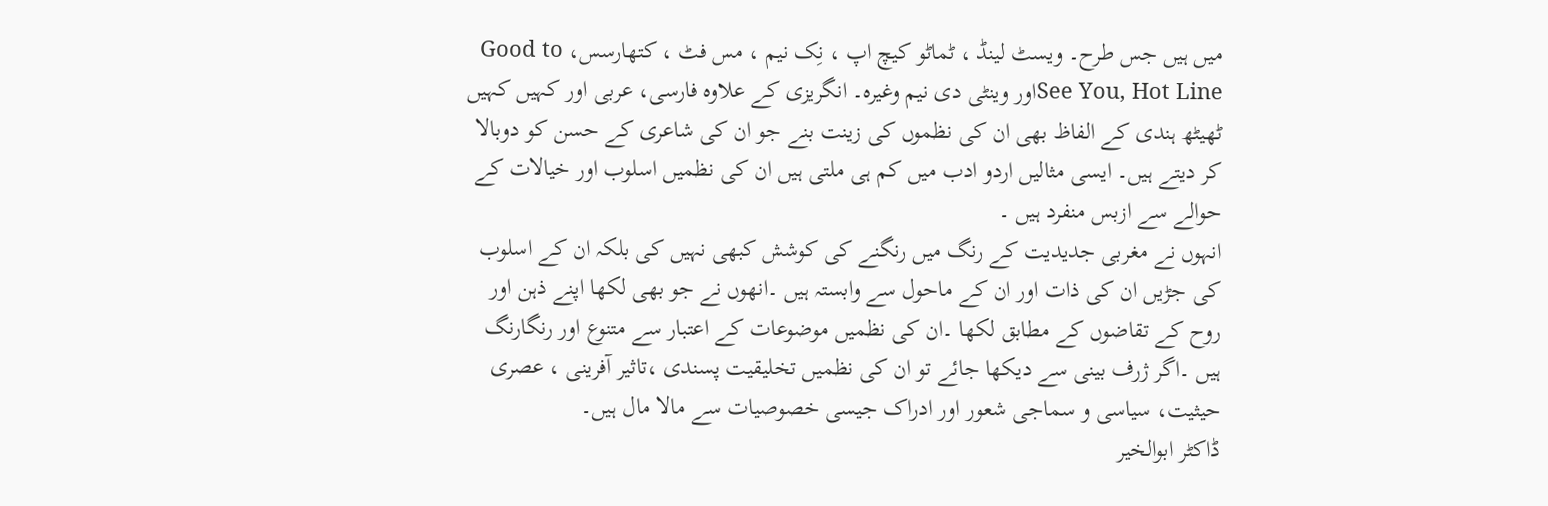میں ہیں جس طرح۔ ویسٹ لینڈ ، ٹماٹو کیچ اپ ، نِک نیم ، مس فٹ ، کتھارسس، Good to See You, Hot Lineاور وینٹی دی نیم وغیرہ۔ انگریزی کے علاوہ فارسی، عربی اور کہیں کہیں ٹھیٹھ ہندی کے الفاظ بھی ان کی نظموں کی زینت بنے جو ان کی شاعری کے حسن کو دوبالا کر دیتے ہیں۔ ایسی مثالیں اردو ادب میں کم ہی ملتی ہیں ان کی نظمیں اسلوب اور خیالات کے حوالے سے ازبس منفرد ہیں ۔
انہوں نے مغربی جدیدیت کے رنگ میں رنگنے کی کوشش کبھی نہیں کی بلکہ ان کے اسلوب کی جڑیں ان کی ذات اور ان کے ماحول سے وابستہ ہیں ۔انھوں نے جو بھی لکھا اپنے ذہن اور روح کے تقاضوں کے مطابق لکھا ۔ان کی نظمیں موضوعات کے اعتبار سے متنوع اور رنگارنگ ہیں ۔اگر ژرف بینی سے دیکھا جائے تو ان کی نظمیں تخلیقیت پسندی ،تاثیر آفرینی ، عصری حیثیت، سیاسی و سماجی شعور اور ادراک جیسی خصوصیات سے مالا مال ہیں۔
ڈاکٹر ابوالخیر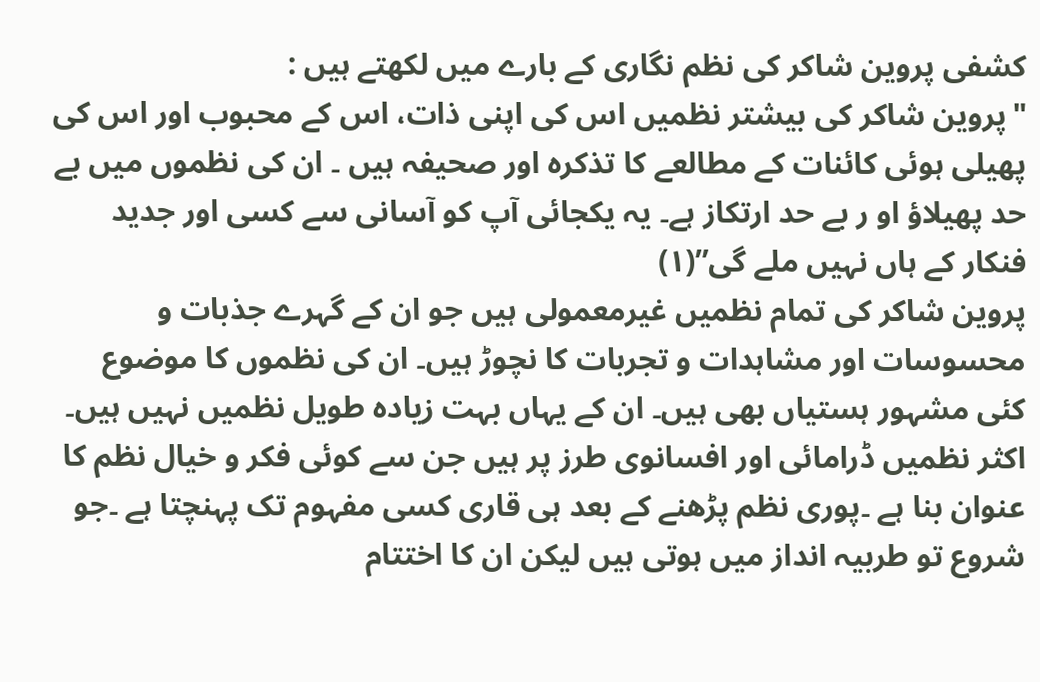کشفی پروین شاکر کی نظم نگاری کے بارے میں لکھتے ہیں :
"پروین شاکر کی بیشتر نظمیں اس کی اپنی ذات، اس کے محبوب اور اس کی پھیلی ہوئی کائنات کے مطالعے کا تذکرہ اور صحیفہ ہیں ۔ ان کی نظموں میں بے حد پھیلاؤ او ر بے حد ارتکاز ہے۔ یہ یکجائی آپ کو آسانی سے کسی اور جدید فنکار کے ہاں نہیں ملے گی”(۱)
پروین شاکر کی تمام نظمیں غیرمعمولی ہیں جو ان کے گہرے جذبات و محسوسات اور مشاہدات و تجربات کا نچوڑ ہیں۔ ان کی نظموں کا موضوع کئی مشہور ہستیاں بھی ہیں۔ ان کے یہاں بہت زیادہ طویل نظمیں نہیں ہیں۔ اکثر نظمیں ڈرامائی اور افسانوی طرز پر ہیں جن سے کوئی فکر و خیال نظم کا عنوان بنا ہے ۔پوری نظم پڑھنے کے بعد ہی قاری کسی مفہوم تک پہنچتا ہے ۔جو شروع تو طربیہ انداز میں ہوتی ہیں لیکن ان کا اختتام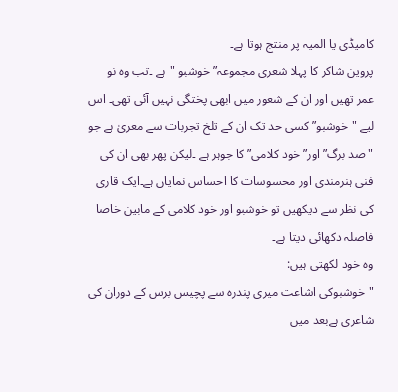کامیڈی یا المیہ پر منتج ہوتا ہے۔
پروین شاکر کا پہلا شعری مجموعہ” خوشبو "ہے ۔تب وہ نو عمر تھیں اور ان کے شعور میں ابھی پختگی نہیں آئی تھی۔ اس لیے "خوشبو” کسی حد تک ان کے تلخ تجربات سے معریٰ ہے جو "صد برگ” اور” خود کلامی” کا جوہر ہے ۔لیکن پھر بھی ان کی فنی ہنرمندی اور محسوسات کا احساس نمایاں ہے۔ایک قاری کی نظر سے دیکھیں تو خوشبو اور خود کلامی کے مابین خاصا فاصلہ دکھائی دیتا ہے۔
وہ خود لکھتی ہیں:
"خوشبوکی اشاعت میری پندرہ سے پچیس برس کے دوران کی شاعری ہےبعد میں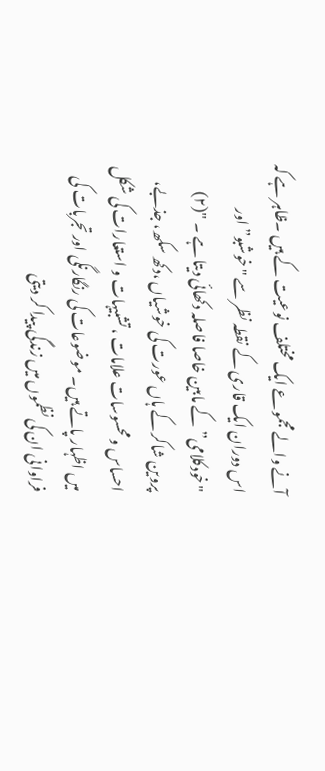آنے والے مجموعے ایک مختلف نوعیت کے ہیں ۔ظاہر ہے کہ اس دوران ایک قاری کے نقطہ نظر سے "خوشبو” اور "خودکلامی” کے مابین خاصا فاصلہ دکھائی دیتا ہے ۔ "(۲)
پروین شاکر کے ہاں عورت کی خوشیاں ،دکھ سکھ، جذبے، احساس و محسوسات علامات ، تشبیہات و استعارات کی شکل میں اظہار پاتے ہیں۔ موضوعات کی رنگارنگی اور تجربات کی فراوانی ان کی نظموں میں زندگی پیدا کر دیتی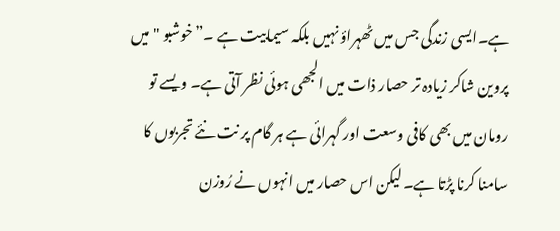ہے۔ایسی زندگی جس میں ٹھہراؤ نہیں بلکہ سیمابیت ہے ۔”خوشبو "میں پروین شاکر زیادہ تر حصار ذات میں الجھی ہوئی نظر آتی ہے۔ ویسے تو رومان میں بھی کافی وسعت اور گہرائی ہے ہر گام پر نت نئے تجربوں کا سامنا کرنا پڑتا ہے۔ لیکن اس حصار میں انہوں نے رُوزن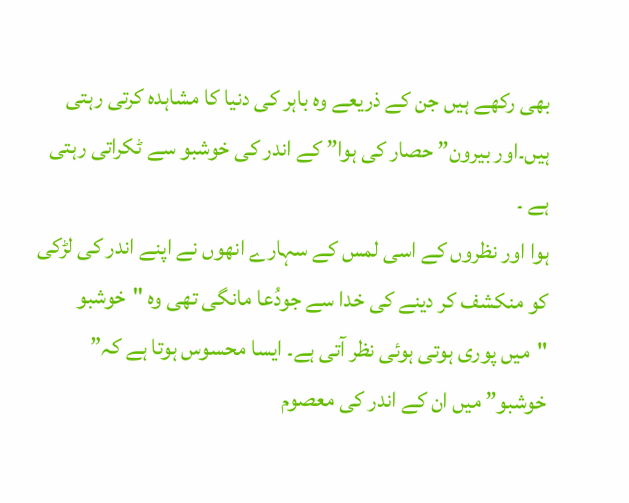بھی رکھے ہیں جن کے ذریعے وہ باہر کی دنیا کا مشاہدہ کرتی رہتی ہیں۔اور بیرون” حصار کی ہوا” کے اندر کی خوشبو سے ٹکراتی رہتی ہے ۔
ہوا اور نظروں کے اسی لمس کے سہارے انھوں نے اپنے اندر کی لڑکی کو منکشف کر دینے کی خدا سے جودُعا مانگی تھی وہ "خوشبو "میں پوری ہوتی ہوئی نظر آتی ہے۔ ایسا محسوس ہوتا ہے کہ” خوشبو” میں ان کے اندر کی معصوم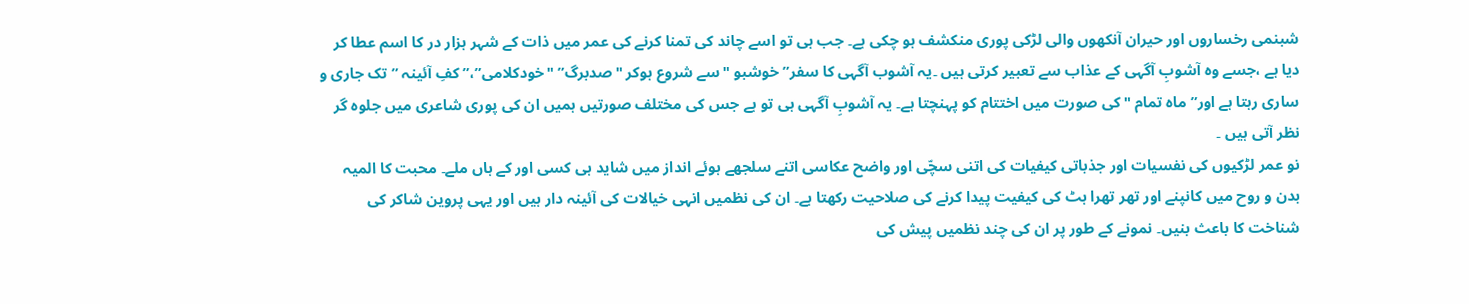شبنمی رخساروں اور حیران آنکھوں والی لڑکی پوری منکشف ہو چکی ہے۔ جب ہی تو اسے چاند کی تمنا کرنے کی عمر میں ذات کے شہر ہزار در کا اسم عطا کر دیا ہے ،جسے وہ آشوبِ آگہی کے عذاب سے تعبیر کرتی ہیں ۔یہ آشوب آگہی کا سفر” خوشبو "سے شروع ہوکر "صدبرگ” "خودکلامی”،” کفِ آئینہ ” تک جاری و ساری رہتا ہے اور” ماہ تمام "کی صورت میں اختتام کو پہنچتا ہے۔ یہ آشوبِ آگہی ہی تو ہے جس کی مختلف صورتیں ہمیں ان کی پوری شاعری میں جلوہ گر نظر آتی ہیں ۔
نو عمر لڑکیوں کی نفسیات اور جذباتی کیفیات کی اتنی سچّی اور واضح عکاسی اتنے سلجھے ہوئے انداز میں شاید ہی کسی اور کے ہاں ملے۔ محبت کا المیہ بدن و روح میں کانپنے اور تھر تھرا ہٹ کی کیفیت پیدا کرنے کی صلاحیت رکھتا ہے۔ ان کی نظمیں انہی خیالات کی آئینہ دار ہیں اور یہی پروین شاکر کی شناخت کا باعث بنیں۔ نمونے کے طور پر ان کی چند نظمیں پیش کی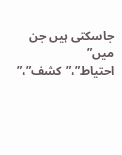جاسکتی ہیں جن میں” احتیاط”،”کشف”،”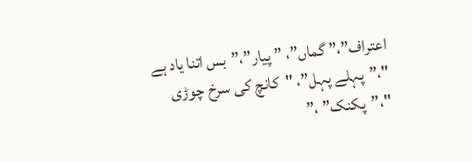اعتراف”،” گماں”، ” پیار”،”بس اتنا یاد ہے "،”پہلے پہل”، "کانچ کی سرخ چوڑی "،”پکنک” ،”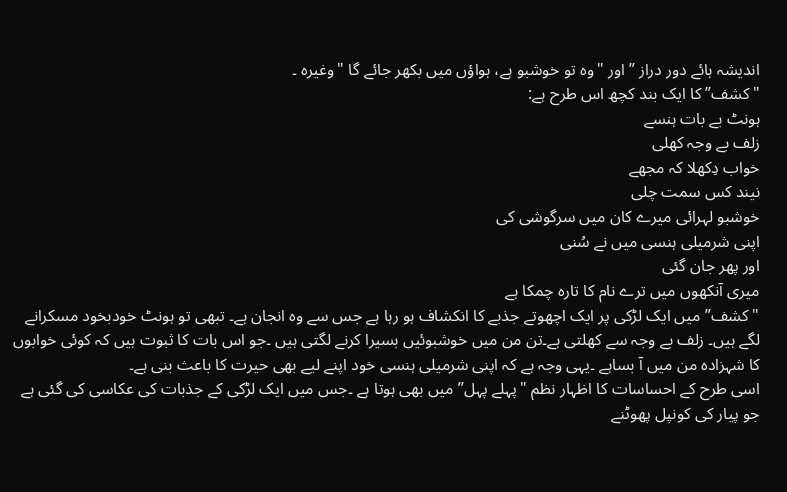اندیشہ ہائے دور دراز ” اور "وہ تو خوشبو ہے، ہواؤں میں بکھر جائے گا "وغیرہ ۔
"کشف” کا ایک بند کچھ اس طرح ہے:
ہونٹ بے بات ہنسے
زلف بے وجہ کھلی
خواب دِکھلا کہ مجھے
نیند کس سمت چلی
خوشبو لہرائی میرے کان میں سرگوشی کی
اپنی شرمیلی ہنسی میں نے سُنی
اور پھر جان گئی
میری آنکھوں میں ترے نام کا تارہ چمکا ہے
"کشف” میں ایک لڑکی پر ایک اچھوتے جذبے کا انکشاف ہو رہا ہے جس سے وہ انجان ہے۔ تبھی تو ہونٹ خودبخود مسکرانے لگے ہیں۔ زلف بے وجہ سے کھلتی ہے۔تن من میں خوشبوئیں بسیرا کرنے لگتی ہیں ۔جو اس بات کا ثبوت ہیں کہ کوئی خوابوں کا شہزادہ من میں آ بساہے ۔یہی وجہ ہے کہ اپنی شرمیلی ہنسی خود اپنے لیے بھی حیرت کا باعث بنی ہے۔
اسی طرح کے احساسات کا اظہار نظم "پہلے پہل” میں بھی ہوتا ہے ۔جس میں ایک لڑکی کے جذبات کی عکاسی کی گئی ہے جو پیار کی کونپل پھوٹنے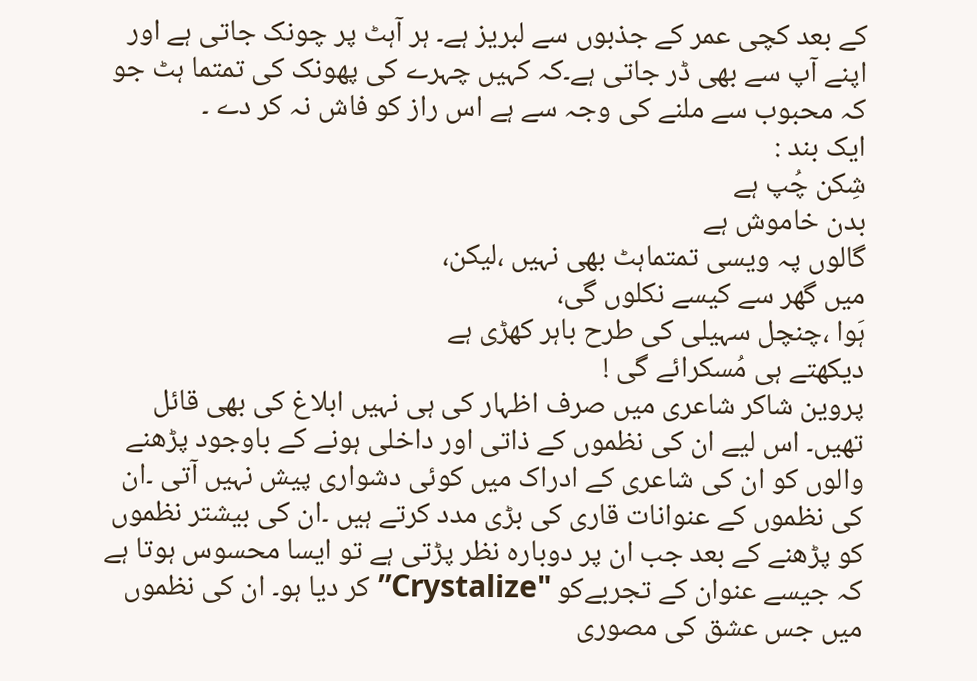کے بعد کچی عمر کے جذبوں سے لبریز ہے۔ ہر آہٹ پر چونک جاتی ہے اور اپنے آپ سے بھی ڈر جاتی ہے۔کہ کہیں چہرے کی پھونک کی تمتما ہٹ جو کہ محبوب سے ملنے کی وجہ سے ہے اس راز کو فاش نہ کر دے ۔
ایک بند :
شِکن چُپ ہے
بدن خاموش ہے
گالوں پہ ویسی تمتماہٹ بھی نہیں ،لیکن،
میں گھر سے کیسے نکلوں گی،
ہَوا ،چنچل سہیلی کی طرح باہر کھڑی ہے
دیکھتے ہی مُسکرائے گی !
پروین شاکر شاعری میں صرف اظہار کی ہی نہیں ابلاغ کی بھی قائل تھیں۔ اس لیے ان کی نظموں کے ذاتی اور داخلی ہونے کے باوجود پڑھنے والوں کو ان کی شاعری کے ادراک میں کوئی دشواری پیش نہیں آتی ۔ان کی نظموں کے عنوانات قاری کی بڑی مدد کرتے ہیں ۔ان کی بیشتر نظموں کو پڑھنے کے بعد جب ان پر دوبارہ نظر پڑتی ہے تو ایسا محسوس ہوتا ہے کہ جیسے عنوان کے تجربےکو "Crystalize” کر دیا ہو۔ ان کی نظموں میں جس عشق کی مصوری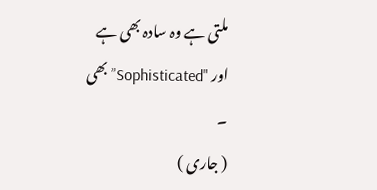ملتی ہے وہ سادہ بھی ہے اور "Sophisticated”بھی ۔
( جاری )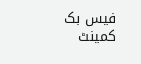فیس بک کمینٹ